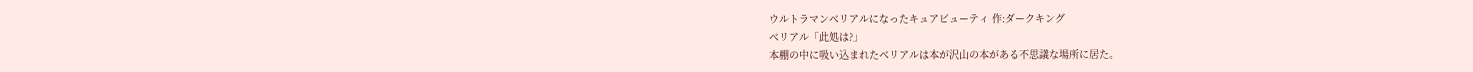ウルトラマンベリアルになったキュアビューティ 作:ダークキング
ベリアル「此処は?」
本棚の中に吸い込まれたベリアルは本が沢山の本がある不思議な場所に居た。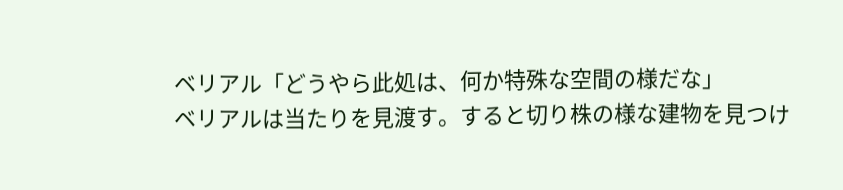ベリアル「どうやら此処は、何か特殊な空間の様だな」
ベリアルは当たりを見渡す。すると切り株の様な建物を見つけ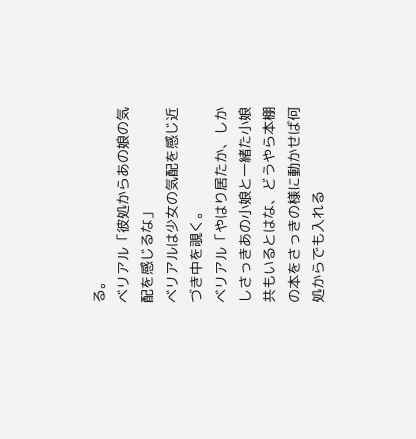る。
ベリアル「彼処からあの娘の気配を感じるな」
ベリアルは少女の気配を感じ近づき中を覗く。
ベリアル「やはり居たか、しかしさっきあの小娘と一緒た小娘共もいるとはな、どうやら本棚の本をさっきの様に動かせば何処からでも入れる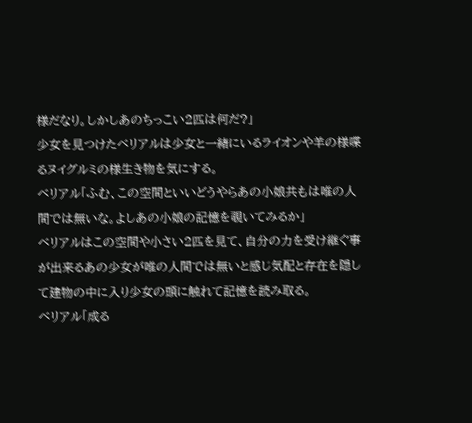様だなり。しかしあのちっこい2匹は何だ?」
少女を見つけたベリアルは少女と一緒にいるライオンや羊の様喋るヌイグルミの様生き物を気にする。
ベリアル「ふむ、この空間といいどうやらあの小娘共もは唯の人間では無いな。よしあの小娘の記憶を覗いてみるか」
ベリアルはこの空間や小さい2匹を見て、自分の力を受け継ぐ事が出来るあの少女が唯の人間では無いと感じ気配と存在を隠して建物の中に入り少女の頭に触れて記憶を読み取る。
ベリアル「成る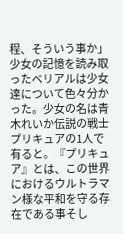程、そういう事か」
少女の記憶を読み取ったベリアルは少女達について色々分かった。少女の名は青木れいか伝説の戦士プリキュアの1人で有ると。『プリキュア』とは、この世界におけるウルトラマン様な平和を守る存在である事そし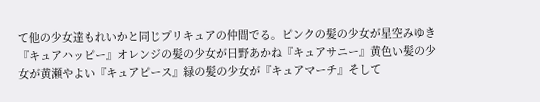て他の少女達もれいかと同じプリキュアの仲間でる。ピンクの髪の少女が星空みゆき『キュアハッピー』オレンジの髪の少女が日野あかね『キュアサニー』黄色い髪の少女が黄瀬やよい『キュアピース』緑の髪の少女が『キュアマーチ』そして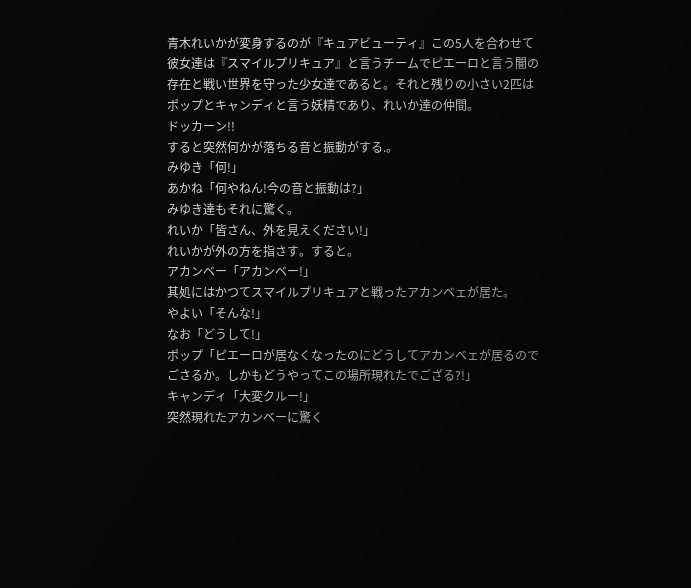青木れいかが変身するのが『キュアビューティ』この5人を合わせて彼女達は『スマイルプリキュア』と言うチームでピエーロと言う闇の存在と戦い世界を守った少女達であると。それと残りの小さい2匹はポップとキャンディと言う妖精であり、れいか達の仲間。
ドッカーン!!
すると突然何かが落ちる音と振動がする.。
みゆき「何!」
あかね「何やねん!今の音と振動は?」
みゆき達もそれに驚く。
れいか「皆さん、外を見えください!」
れいかが外の方を指さす。すると。
アカンベー「アカンベー!」
其処にはかつてスマイルプリキュアと戦ったアカンベェが居た。
やよい「そんな!」
なお「どうして!」
ポップ「ピエーロが居なくなったのにどうしてアカンベェが居るのでごさるか。しかもどうやってこの場所現れたでござる?!」
キャンディ「大変クルー!」
突然現れたアカンベーに驚く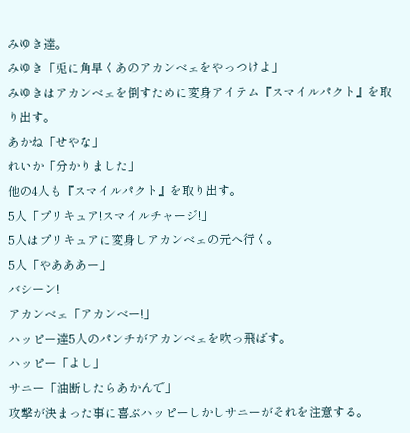みゆき達。
みゆき「兎に角早くあのアカンベェをやっつけよ」
みゆきはアカンベェを倒すために変身アイテム『スマイルパクト』を取り出す。
あかね「せやな」
れいか「分かりました」
他の4人も『スマイルパクト』を取り出す。
5人「プリキュア!スマイルチャージ!」
5人はプリキュアに変身しアカンベェの元へ行く。
5人「やあああー」
バシーン!
アカンベェ「アカンベー!」
ハッピー達5人のパンチがアカンベェを吹っ飛ばす。
ハッピー「よし」
サニー「油断したらあかんで」
攻撃が決まった事に喜ぶハッピーしかしサニーがそれを注意する。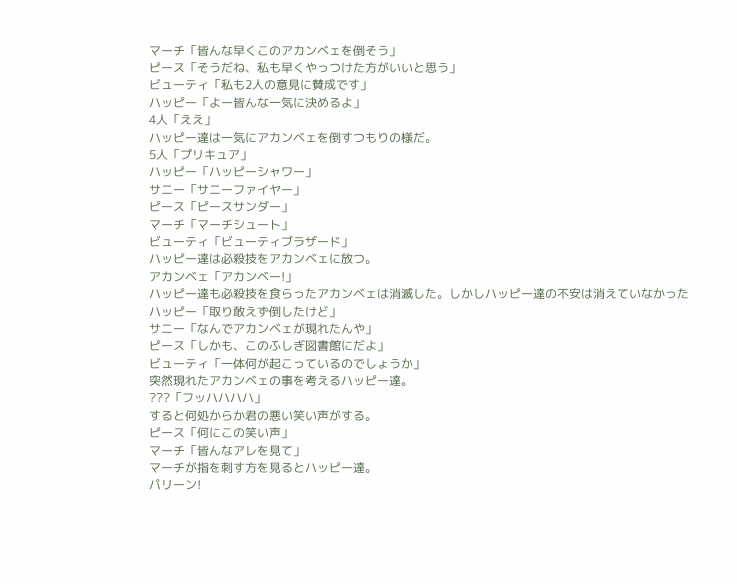マーチ「皆んな早くこのアカンベェを倒そう」
ピース「そうだね、私も早くやっつけた方がいいと思う」
ビューティ「私も2人の意見に賛成です」
ハッピー「よー皆んな一気に決めるよ」
4人「ええ」
ハッピー達は一気にアカンベェを倒すつもりの様だ。
5人「プリキュア」
ハッピー「ハッピーシャワー」
サニー「サニーファイヤー」
ピース「ピースサンダー」
マーチ「マーチシュート」
ビューティ「ビューティブラザード」
ハッピー達は必殺技をアカンベェに放つ。
アカンベェ「アカンベー!」
ハッピー達も必殺技を食らったアカンベェは消滅した。しかしハッピー達の不安は消えていなかった
ハッピー「取り敢えず倒したけど」
サニー「なんでアカンベェが現れたんや」
ピース「しかも、このふしぎ図書館にだよ」
ビューティ「一体何が起こっているのでしょうか」
突然現れたアカンベェの事を考えるハッピー達。
???「フッハハハハ」
すると何処からか君の悪い笑い声がする。
ピース「何にこの笑い声」
マーチ「皆んなアレを見て」
マーチが指を刺す方を見るとハッピー達。
パリーン!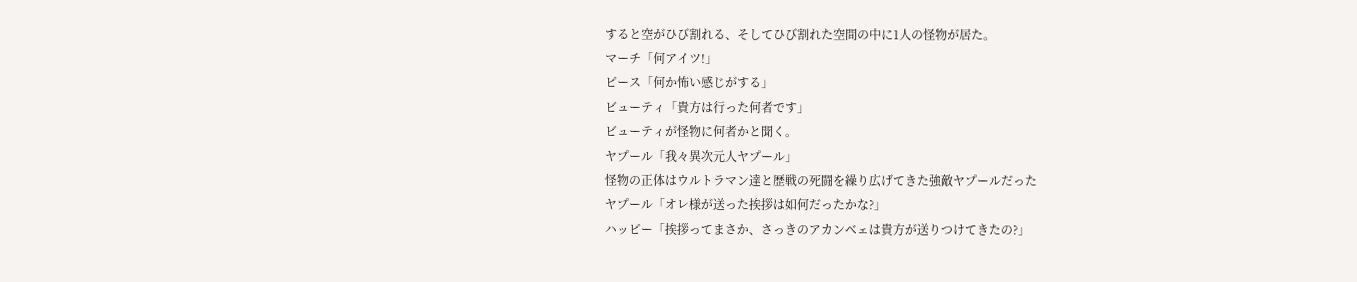すると空がひび割れる、そしてひび割れた空間の中に1人の怪物が居た。
マーチ「何アイツ!」
ピース「何か怖い感じがする」
ビューティ「貴方は行った何者です」
ビューティが怪物に何者かと聞く。
ヤプール「我々異次元人ヤプール」
怪物の正体はウルトラマン達と歴戦の死闘を繰り広げてきた強敵ヤプールだった
ヤプール「オレ様が送った挨拶は如何だったかな?」
ハッピー「挨拶ってまさか、さっきのアカンベェは貴方が送りつけてきたの?」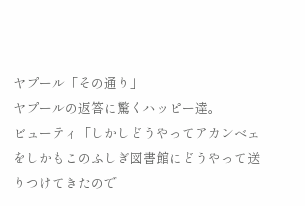ヤプール「その通り」
ヤプールの返答に驚くハッピー達。
ビューティ「しかしどうやってアカンベェをしかもこのふしぎ図書館にどうやって送りつけてきたので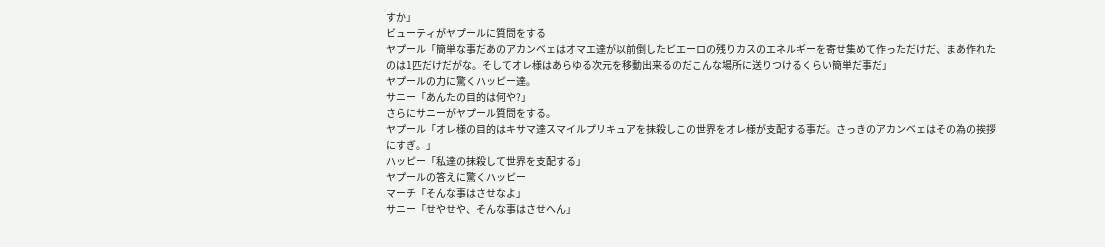すか」
ビューティがヤプールに質問をする
ヤプール「簡単な事だあのアカンベェはオマエ達が以前倒したピエーロの残りカスのエネルギーを寄せ集めて作っただけだ、まあ作れたのは1匹だけだがな。そしてオレ様はあらゆる次元を移動出来るのだこんな場所に送りつけるくらい簡単だ事だ」
ヤプールの力に驚くハッピー達。
サニー「あんたの目的は何や?」
さらにサニーがヤプール質問をする。
ヤプール「オレ様の目的はキサマ達スマイルプリキュアを抹殺しこの世界をオレ様が支配する事だ。さっきのアカンベェはその為の挨拶にすぎ。」
ハッピー「私達の抹殺して世界を支配する」
ヤプールの答えに驚くハッピー
マーチ「そんな事はさせなよ」
サニー「せやせや、そんな事はさせへん」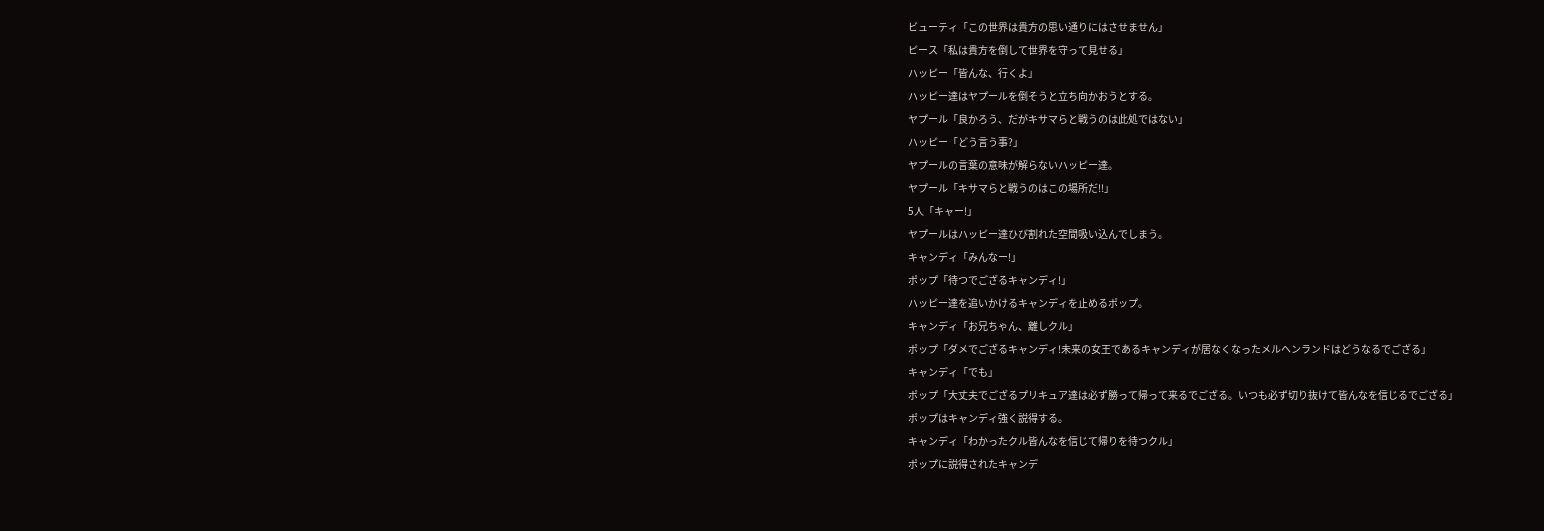ビューティ「この世界は貴方の思い通りにはさせません」
ピース「私は貴方を倒して世界を守って見せる」
ハッピー「皆んな、行くよ」
ハッピー達はヤプールを倒そうと立ち向かおうとする。
ヤプール「良かろう、だがキサマらと戦うのは此処ではない」
ハッピー「どう言う事?」
ヤプールの言葉の意味が解らないハッピー達。
ヤプール「キサマらと戦うのはこの場所だ!!」
5人「キャー!」
ヤプールはハッピー達ひび割れた空間吸い込んでしまう。
キャンディ「みんなー!」
ポップ「待つでござるキャンディ!」
ハッピー達を追いかけるキャンディを止めるポップ。
キャンディ「お兄ちゃん、離しクル」
ポップ「ダメでござるキャンディ!未来の女王であるキャンディが居なくなったメルヘンランドはどうなるでござる」
キャンディ「でも」
ポップ「大丈夫でござるプリキュア達は必ず勝って帰って来るでござる。いつも必ず切り抜けて皆んなを信じるでござる」
ポップはキャンディ強く説得する。
キャンディ「わかったクル皆んなを信じて帰りを待つクル」
ポップに説得されたキャンデ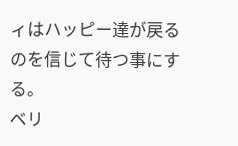ィはハッピー達が戻るのを信じて待つ事にする。
ベリ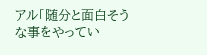アル「随分と面白そうな事をやってい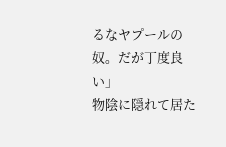るなヤプールの奴。だが丁度良い」
物陰に隠れて居た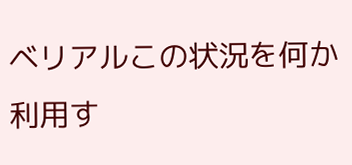ベリアルこの状況を何か利用す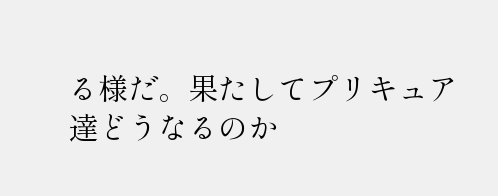る様だ。果たしてプリキュア達どうなるのか